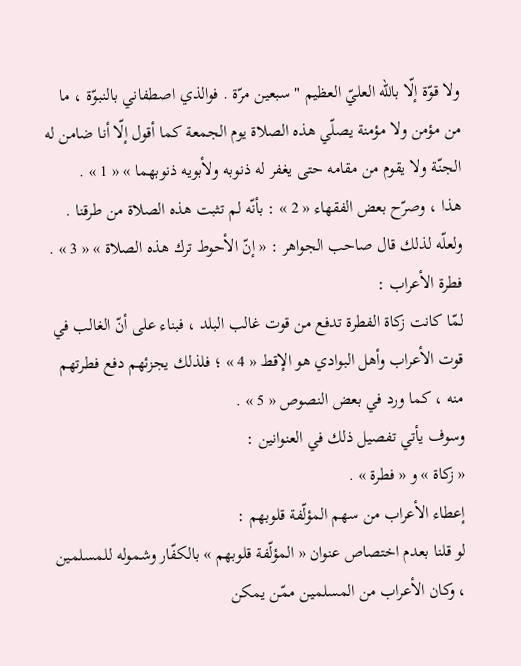ولا قوّة إلّا باللّه العليّ العظيم " سبعين مرّة . فوالذي اصطفاني بالنبوّة ، ما من مؤمن ولا مؤمنة يصلّي هذه الصلاة يوم الجمعة كما أقول إلّا أنا ضامن له الجنّة ولا يقوم من مقامه حتى يغفر له ذنوبه ولأبويه ذنوبهما » « 1 » .
هذا ، وصرّح بعض الفقهاء « 2 » : بأنّه لم تثبت هذه الصلاة من طرقنا .
ولعلّه لذلك قال صاحب الجواهر : « إنّ الأحوط ترك هذه الصلاة » « 3 » .
فطرة الأعراب :
لمّا كانت زكاة الفطرة تدفع من قوت غالب البلد ، فبناء على أنّ الغالب في قوت الأعراب وأهل البوادي هو الإقط « 4 » ؛ فلذلك يجزئهم دفع فطرتهم منه ، كما ورد في بعض النصوص « 5 » .
وسوف يأتي تفصيل ذلك في العنوانين :
« زكاة » و « فطرة » .
إعطاء الأعراب من سهم المؤلّفة قلوبهم :
لو قلنا بعدم اختصاص عنوان « المؤلّفة قلوبهم » بالكفّار وشموله للمسلمين ، وكان الأعراب من المسلمين ممّن يمكن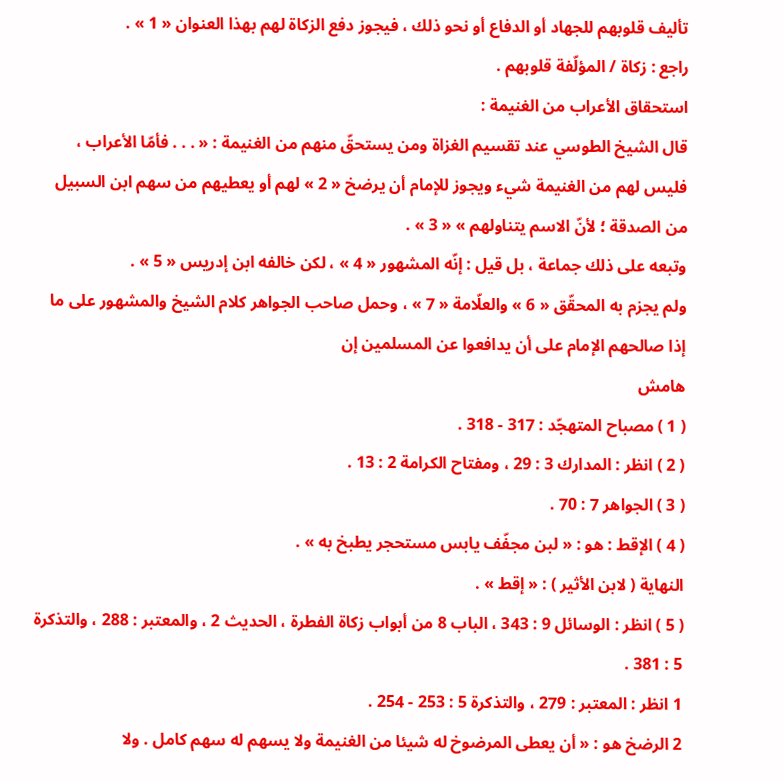تأليف قلوبهم للجهاد أو الدفاع أو نحو ذلك ، فيجوز دفع الزكاة لهم بهذا العنوان « 1 » .
راجع : زكاة / المؤلّفة قلوبهم .
استحقاق الأعراب من الغنيمة :
قال الشيخ الطوسي عند تقسيم الغزاة ومن يستحقّ منهم من الغنيمة : « . . . فأمّا الأعراب ، فليس لهم من الغنيمة شيء ويجوز للإمام أن يرضخ « 2 » لهم أو يعطيهم من سهم ابن السبيل من الصدقة ؛ لأنّ الاسم يتناولهم » « 3 » .
وتبعه على ذلك جماعة ، بل قيل : إنّه المشهور « 4 » ، لكن خالفه ابن إدريس « 5 » .
ولم يجزم به المحقّق « 6 » والعلّامة « 7 » ، وحمل صاحب الجواهر كلام الشيخ والمشهور على ما إذا صالحهم الإمام على أن يدافعوا عن المسلمين إن
هامش
( 1 ) مصباح المتهجّد : 317 - 318 .
( 2 ) انظر : المدارك 3 : 29 ، ومفتاح الكرامة 2 : 13 .
( 3 ) الجواهر 7 : 70 .
( 4 ) الإقط : هو : « لبن مجفّف يابس مستحجر يطبخ به » .
النهاية ( لابن الأثير ) : « إقط » .
( 5 ) انظر : الوسائل 9 : 343 ، الباب 8 من أبواب زكاة الفطرة ، الحديث 2 ، والمعتبر : 288 ، والتذكرة 5 : 381 .
1 انظر : المعتبر : 279 ، والتذكرة 5 : 253 - 254 .
2 الرضخ هو : « أن يعطى المرضوخ له شيئا من الغنيمة ولا يسهم له سهم كامل . ولا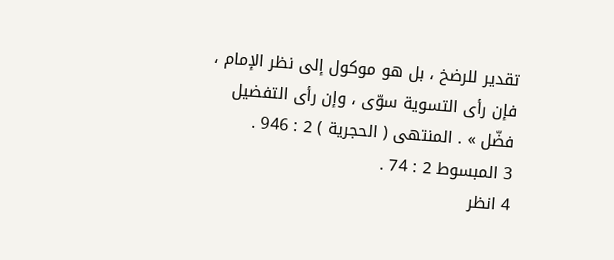تقدير للرضخ ، بل هو موكول إلى نظر الإمام ، فإن رأى التسوية سوّى ، وإن رأى التفضيل فضّل » . المنتهى ( الحجرية ) 2 : 946 .
3 المبسوط 2 : 74 .
4 انظر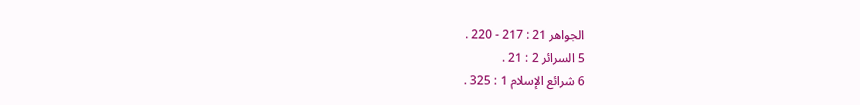الجواهر 21 : 217 - 220 .
5 السرائر 2 : 21 .
6 شرائع الإسلام 1 : 325 .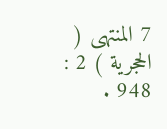7 المنتهى ( الحجرية ) 2 : 948 .